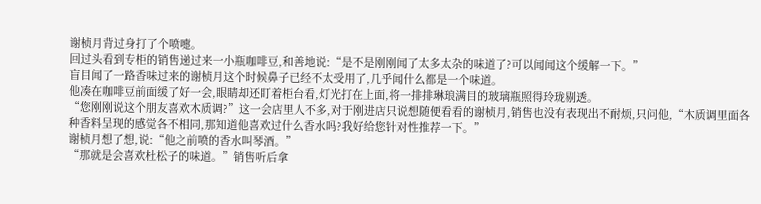谢桢月背过身打了个喷嚏。
回过头看到专柜的销售递过来一小瓶咖啡豆,和善地说:“是不是刚刚闻了太多太杂的味道了?可以闻闻这个缓解一下。”
盲目闻了一路香味过来的谢桢月这个时候鼻子已经不太受用了,几乎闻什么都是一个味道。
他凑在咖啡豆前面缓了好一会,眼睛却还盯着柜台看,灯光打在上面,将一排排琳琅满目的玻璃瓶照得玲珑剔透。
“您刚刚说这个朋友喜欢木质调?”这一会店里人不多,对于刚进店只说想随便看看的谢桢月,销售也没有表现出不耐烦,只问他,“木质调里面各种香料呈现的感觉各不相同,那知道他喜欢过什么香水吗?我好给您针对性推荐一下。”
谢桢月想了想,说:“他之前喷的香水叫琴酒。”
“那就是会喜欢杜松子的味道。”销售听后拿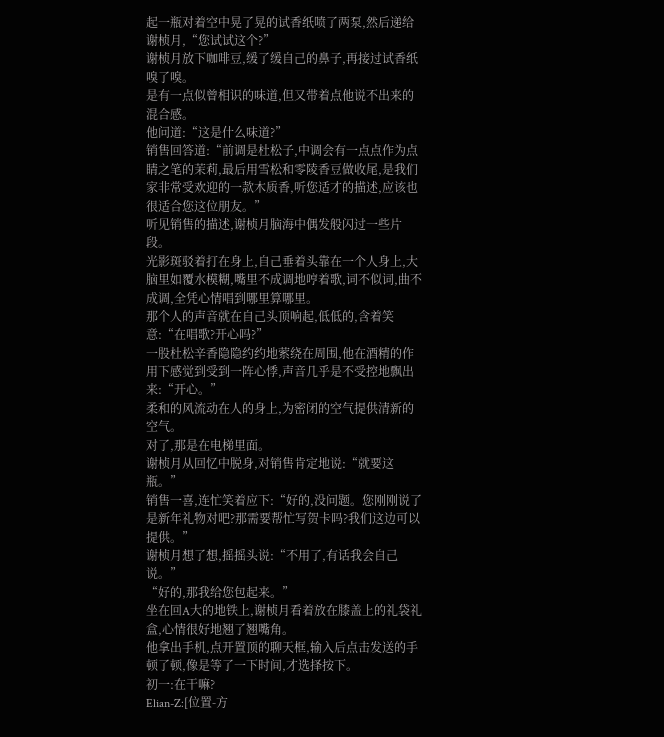起一瓶对着空中晃了晃的试香纸喷了两泵,然后递给谢桢月,“您试试这个?”
谢桢月放下咖啡豆,缓了缓自己的鼻子,再接过试香纸嗅了嗅。
是有一点似曾相识的味道,但又带着点他说不出来的混合感。
他问道:“这是什么味道?”
销售回答道:“前调是杜松子,中调会有一点点作为点睛之笔的茉莉,最后用雪松和零陵香豆做收尾,是我们家非常受欢迎的一款木质香,听您适才的描述,应该也很适合您这位朋友。”
听见销售的描述,谢桢月脑海中偶发般闪过一些片段。
光影斑驳着打在身上,自己垂着头靠在一个人身上,大脑里如覆水模糊,嘴里不成调地哼着歌,词不似词,曲不成调,全凭心情唱到哪里算哪里。
那个人的声音就在自己头顶响起,低低的,含着笑意:“在唱歌?开心吗?”
一股杜松辛香隐隐约约地萦绕在周围,他在酒精的作用下感觉到受到一阵心悸,声音几乎是不受控地飘出来:“开心。”
柔和的风流动在人的身上,为密闭的空气提供清新的空气。
对了,那是在电梯里面。
谢桢月从回忆中脱身,对销售肯定地说:“就要这瓶。”
销售一喜,连忙笑着应下:“好的,没问题。您刚刚说了是新年礼物对吧?那需要帮忙写贺卡吗?我们这边可以提供。”
谢桢月想了想,摇摇头说:“不用了,有话我会自己说。”
“好的,那我给您包起来。”
坐在回A大的地铁上,谢桢月看着放在膝盖上的礼袋礼盒,心情很好地翘了翘嘴角。
他拿出手机,点开置顶的聊天框,输入后点击发送的手顿了顿,像是等了一下时间,才选择按下。
初一:在干嘛?
Elian-Z:[位置-方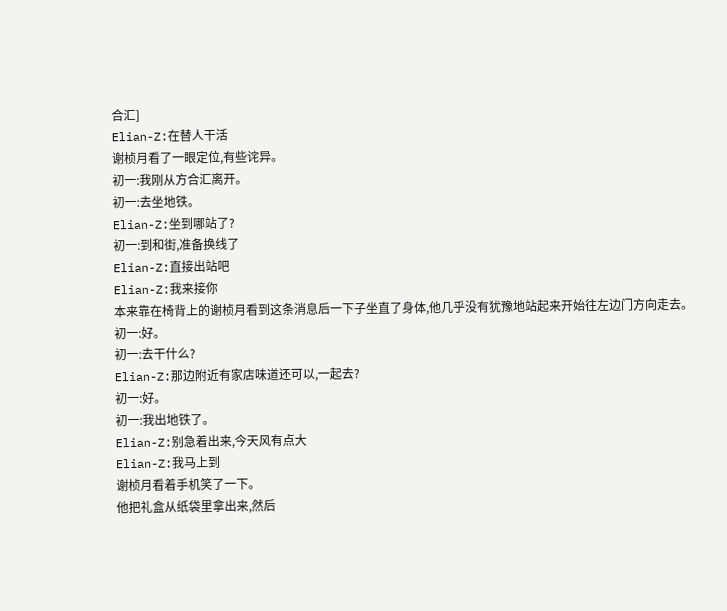合汇]
Elian-Z:在替人干活
谢桢月看了一眼定位,有些诧异。
初一:我刚从方合汇离开。
初一:去坐地铁。
Elian-Z:坐到哪站了?
初一:到和街,准备换线了
Elian-Z:直接出站吧
Elian-Z:我来接你
本来靠在椅背上的谢桢月看到这条消息后一下子坐直了身体,他几乎没有犹豫地站起来开始往左边门方向走去。
初一:好。
初一:去干什么?
Elian-Z:那边附近有家店味道还可以,一起去?
初一:好。
初一:我出地铁了。
Elian-Z:别急着出来,今天风有点大
Elian-Z:我马上到
谢桢月看着手机笑了一下。
他把礼盒从纸袋里拿出来,然后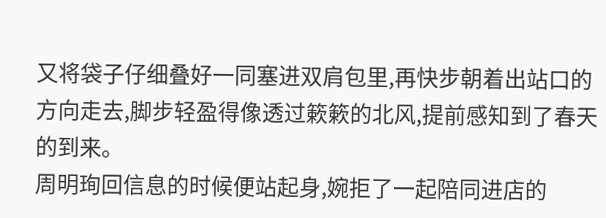又将袋子仔细叠好一同塞进双肩包里,再快步朝着出站口的方向走去,脚步轻盈得像透过簌簌的北风,提前感知到了春天的到来。
周明珣回信息的时候便站起身,婉拒了一起陪同进店的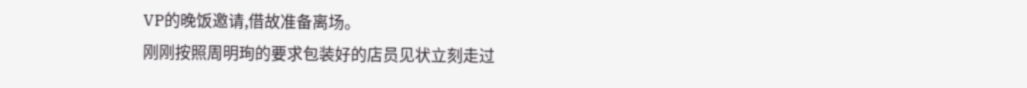VP的晚饭邀请,借故准备离场。
刚刚按照周明珣的要求包装好的店员见状立刻走过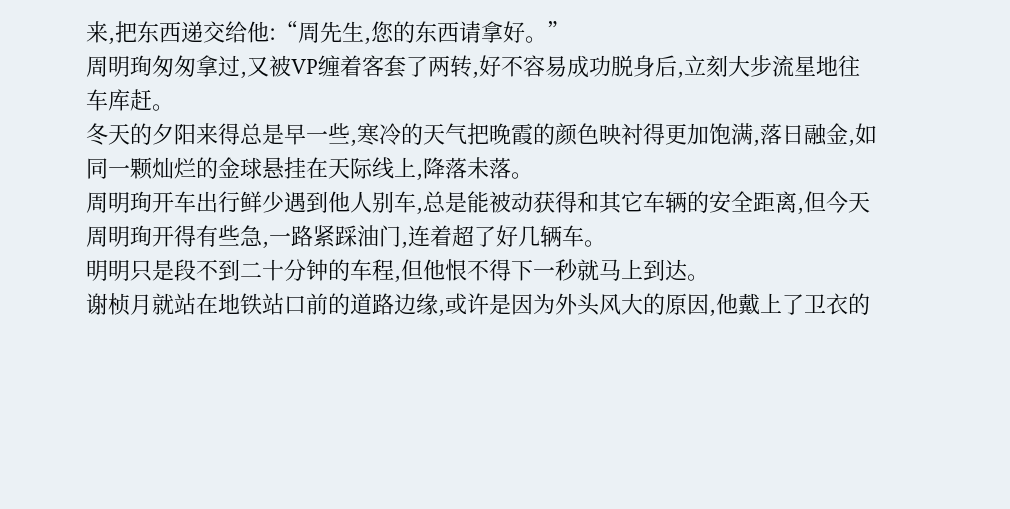来,把东西递交给他:“周先生,您的东西请拿好。”
周明珣匆匆拿过,又被VP缠着客套了两转,好不容易成功脱身后,立刻大步流星地往车库赶。
冬天的夕阳来得总是早一些,寒冷的天气把晚霞的颜色映衬得更加饱满,落日融金,如同一颗灿烂的金球悬挂在天际线上,降落未落。
周明珣开车出行鲜少遇到他人别车,总是能被动获得和其它车辆的安全距离,但今天周明珣开得有些急,一路紧踩油门,连着超了好几辆车。
明明只是段不到二十分钟的车程,但他恨不得下一秒就马上到达。
谢桢月就站在地铁站口前的道路边缘,或许是因为外头风大的原因,他戴上了卫衣的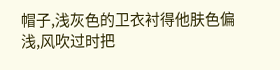帽子,浅灰色的卫衣衬得他肤色偏浅,风吹过时把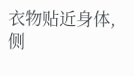衣物贴近身体,侧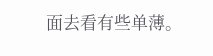面去看有些单薄。